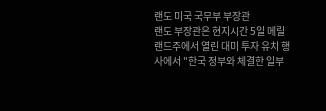랜도 미국 국무부 부장관
랜도 부장관은 현지시간 5일 메릴랜드주에서 열린 대미 투자 유치 행사에서 "한국 정부와 체결한 일부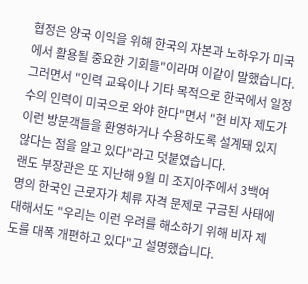협정은 양국 이익을 위해 한국의 자본과 노하우가 미국에서 활용될 중요한 기회들"이라며 이같이 말했습니다.
그러면서 "인력 교육이나 기타 목적으로 한국에서 일정 수의 인력이 미국으로 와야 한다"면서 "현 비자 제도가 이런 방문객들을 환영하거나 수용하도록 설계돼 있지 않다는 점을 알고 있다"라고 덧붙였습니다.
랜도 부장관은 또 지난해 9월 미 조지아주에서 3백여 명의 한국인 근로자가 체류 자격 문제로 구금된 사태에 대해서도 "우리는 이런 우려를 해소하기 위해 비자 제도를 대폭 개편하고 있다"고 설명했습니다.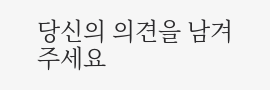당신의 의견을 남겨주세요